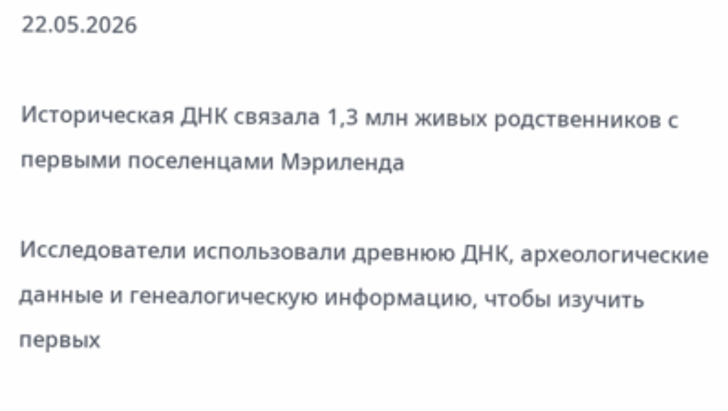22.05.2026

Историческая ДНК связала 1,3 млн живых родственников с первыми поселенцами Мэриленда

Исследователи использовали древнюю ДНК, археологические данные и генеалогическую информацию, чтобы изучить первых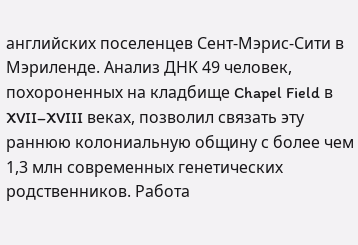английских поселенцев Сент-Мэрис-Сити в Мэриленде. Анализ ДНК 49 человек, похороненных на кладбище Chapel Field в XVII–XVIII веках, позволил связать эту раннюю колониальную общину с более чем 1,3 млн современных генетических родственников. Работа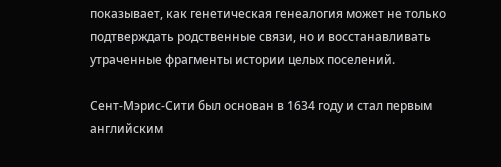показывает, как генетическая генеалогия может не только подтверждать родственные связи, но и восстанавливать утраченные фрагменты истории целых поселений.

Сент-Мэрис-Сити был основан в 1634 году и стал первым английским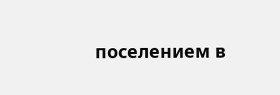поселением в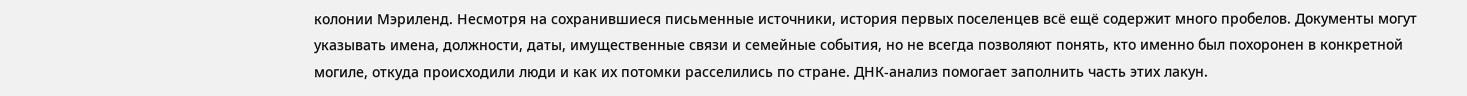колонии Мэриленд. Несмотря на сохранившиеся письменные источники, история первых поселенцев всё ещё содержит много пробелов. Документы могут указывать имена, должности, даты, имущественные связи и семейные события, но не всегда позволяют понять, кто именно был похоронен в конкретной могиле, откуда происходили люди и как их потомки расселились по стране. ДНК-анализ помогает заполнить часть этих лакун.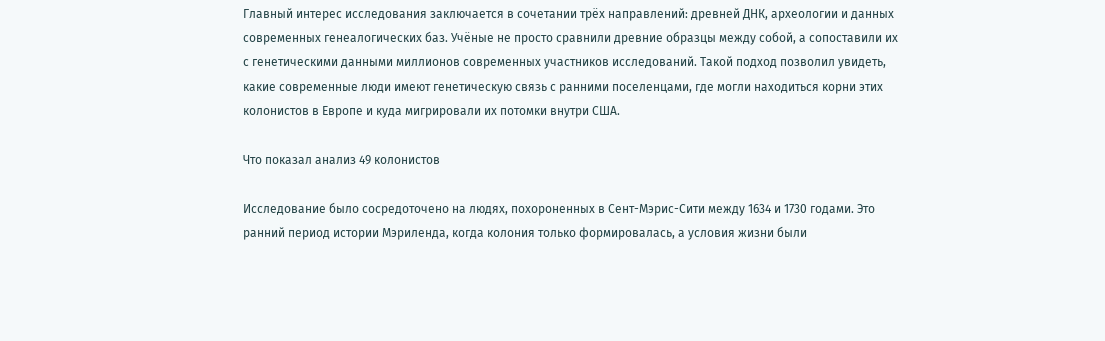Главный интерес исследования заключается в сочетании трёх направлений: древней ДНК, археологии и данных современных генеалогических баз. Учёные не просто сравнили древние образцы между собой, а сопоставили их с генетическими данными миллионов современных участников исследований. Такой подход позволил увидеть, какие современные люди имеют генетическую связь с ранними поселенцами, где могли находиться корни этих колонистов в Европе и куда мигрировали их потомки внутри США.

Что показал анализ 49 колонистов

Исследование было сосредоточено на людях, похороненных в Сент-Мэрис-Сити между 1634 и 1730 годами. Это ранний период истории Мэриленда, когда колония только формировалась, а условия жизни были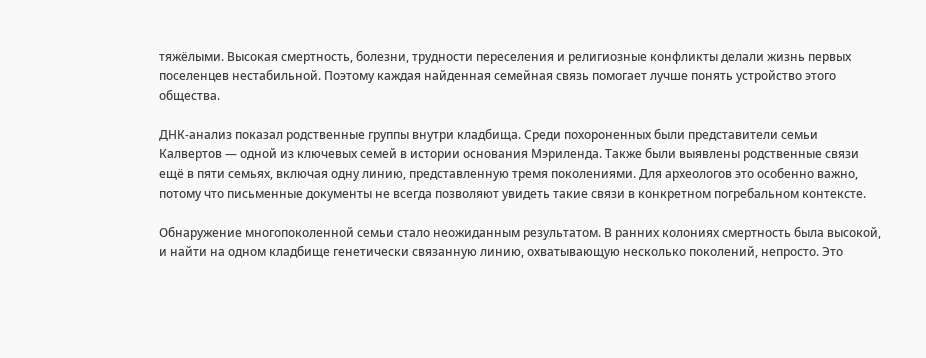тяжёлыми. Высокая смертность, болезни, трудности переселения и религиозные конфликты делали жизнь первых поселенцев нестабильной. Поэтому каждая найденная семейная связь помогает лучше понять устройство этого общества.

ДНК-анализ показал родственные группы внутри кладбища. Среди похороненных были представители семьи Калвертов — одной из ключевых семей в истории основания Мэриленда. Также были выявлены родственные связи ещё в пяти семьях, включая одну линию, представленную тремя поколениями. Для археологов это особенно важно, потому что письменные документы не всегда позволяют увидеть такие связи в конкретном погребальном контексте.

Обнаружение многопоколенной семьи стало неожиданным результатом. В ранних колониях смертность была высокой, и найти на одном кладбище генетически связанную линию, охватывающую несколько поколений, непросто. Это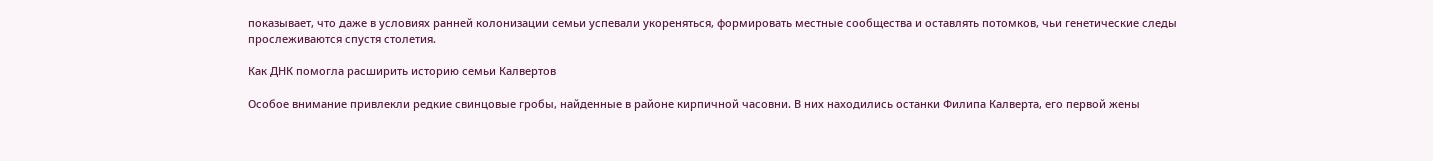показывает, что даже в условиях ранней колонизации семьи успевали укореняться, формировать местные сообщества и оставлять потомков, чьи генетические следы прослеживаются спустя столетия.

Как ДНК помогла расширить историю семьи Калвертов

Особое внимание привлекли редкие свинцовые гробы, найденные в районе кирпичной часовни. В них находились останки Филипа Калверта, его первой жены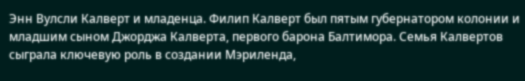Энн Вулсли Калверт и младенца. Филип Калверт был пятым губернатором колонии и младшим сыном Джорджа Калверта, первого барона Балтимора. Семья Калвертов сыграла ключевую роль в создании Мэриленда,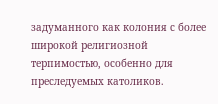задуманного как колония с более широкой религиозной терпимостью, особенно для преследуемых католиков.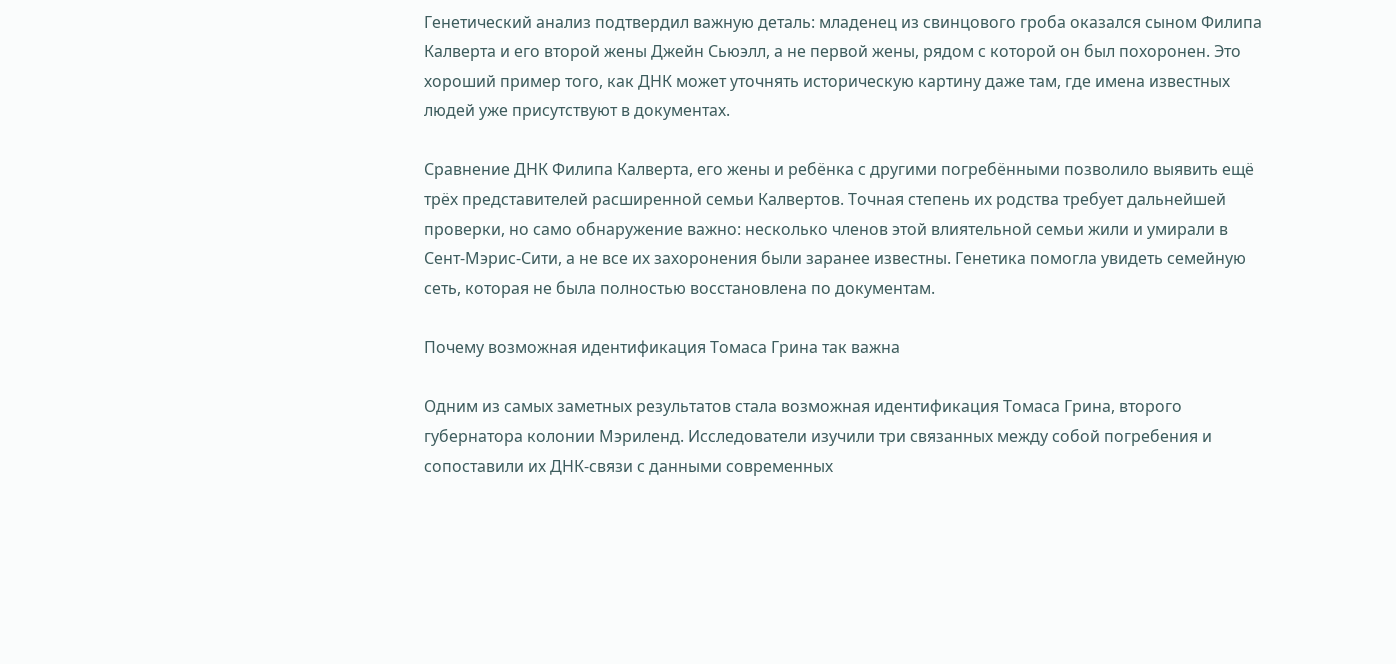Генетический анализ подтвердил важную деталь: младенец из свинцового гроба оказался сыном Филипа Калверта и его второй жены Джейн Сьюэлл, а не первой жены, рядом с которой он был похоронен. Это хороший пример того, как ДНК может уточнять историческую картину даже там, где имена известных людей уже присутствуют в документах.

Сравнение ДНК Филипа Калверта, его жены и ребёнка с другими погребёнными позволило выявить ещё трёх представителей расширенной семьи Калвертов. Точная степень их родства требует дальнейшей проверки, но само обнаружение важно: несколько членов этой влиятельной семьи жили и умирали в Сент-Мэрис-Сити, а не все их захоронения были заранее известны. Генетика помогла увидеть семейную сеть, которая не была полностью восстановлена по документам.

Почему возможная идентификация Томаса Грина так важна

Одним из самых заметных результатов стала возможная идентификация Томаса Грина, второго губернатора колонии Мэриленд. Исследователи изучили три связанных между собой погребения и сопоставили их ДНК-связи с данными современных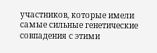участников, которые имели самые сильные генетические совпадения с этими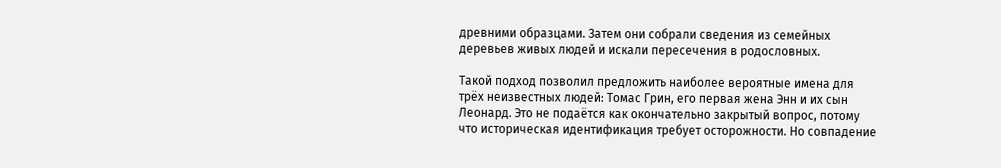древними образцами. Затем они собрали сведения из семейных деревьев живых людей и искали пересечения в родословных.

Такой подход позволил предложить наиболее вероятные имена для трёх неизвестных людей: Томас Грин, его первая жена Энн и их сын Леонард. Это не подаётся как окончательно закрытый вопрос, потому что историческая идентификация требует осторожности. Но совпадение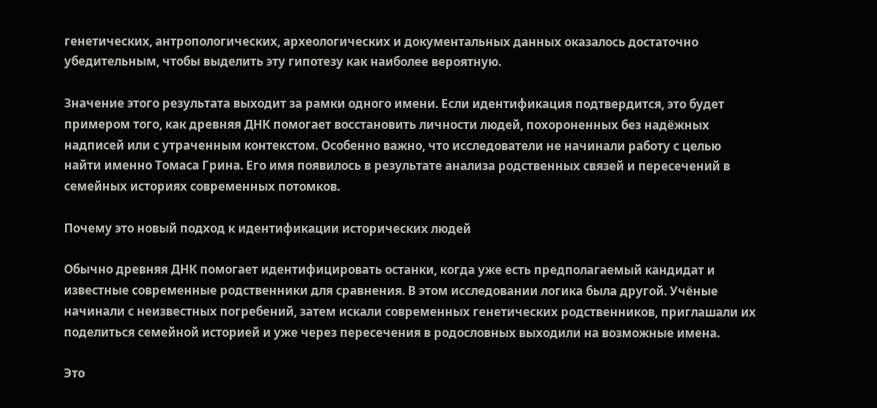генетических, антропологических, археологических и документальных данных оказалось достаточно убедительным, чтобы выделить эту гипотезу как наиболее вероятную.

Значение этого результата выходит за рамки одного имени. Если идентификация подтвердится, это будет примером того, как древняя ДНК помогает восстановить личности людей, похороненных без надёжных надписей или с утраченным контекстом. Особенно важно, что исследователи не начинали работу с целью найти именно Томаса Грина. Его имя появилось в результате анализа родственных связей и пересечений в семейных историях современных потомков.

Почему это новый подход к идентификации исторических людей

Обычно древняя ДНК помогает идентифицировать останки, когда уже есть предполагаемый кандидат и известные современные родственники для сравнения. В этом исследовании логика была другой. Учёные начинали с неизвестных погребений, затем искали современных генетических родственников, приглашали их поделиться семейной историей и уже через пересечения в родословных выходили на возможные имена.

Это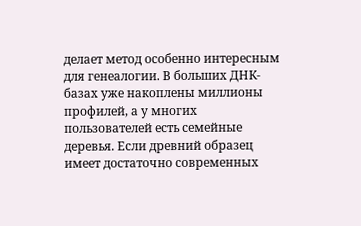делает метод особенно интересным для генеалогии. В больших ДНК-базах уже накоплены миллионы профилей, а у многих пользователей есть семейные деревья. Если древний образец имеет достаточно современных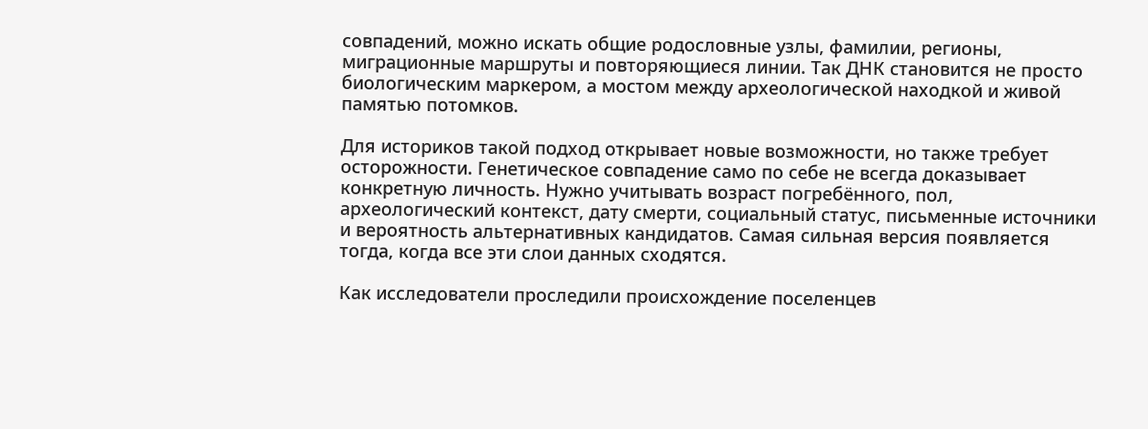совпадений, можно искать общие родословные узлы, фамилии, регионы, миграционные маршруты и повторяющиеся линии. Так ДНК становится не просто биологическим маркером, а мостом между археологической находкой и живой памятью потомков.

Для историков такой подход открывает новые возможности, но также требует осторожности. Генетическое совпадение само по себе не всегда доказывает конкретную личность. Нужно учитывать возраст погребённого, пол, археологический контекст, дату смерти, социальный статус, письменные источники и вероятность альтернативных кандидатов. Самая сильная версия появляется тогда, когда все эти слои данных сходятся.

Как исследователи проследили происхождение поселенцев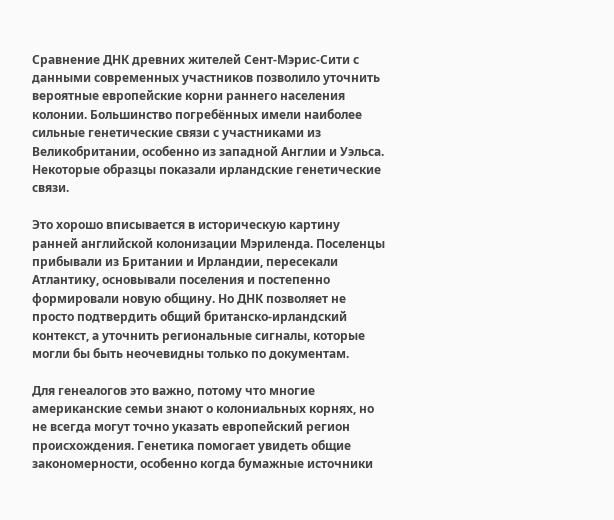Сравнение ДНК древних жителей Сент-Мэрис-Сити с данными современных участников позволило уточнить вероятные европейские корни раннего населения колонии. Большинство погребённых имели наиболее сильные генетические связи с участниками из Великобритании, особенно из западной Англии и Уэльса. Некоторые образцы показали ирландские генетические связи.

Это хорошо вписывается в историческую картину ранней английской колонизации Мэриленда. Поселенцы прибывали из Британии и Ирландии, пересекали Атлантику, основывали поселения и постепенно формировали новую общину. Но ДНК позволяет не просто подтвердить общий британско-ирландский контекст, а уточнить региональные сигналы, которые могли бы быть неочевидны только по документам.

Для генеалогов это важно, потому что многие американские семьи знают о колониальных корнях, но не всегда могут точно указать европейский регион происхождения. Генетика помогает увидеть общие закономерности, особенно когда бумажные источники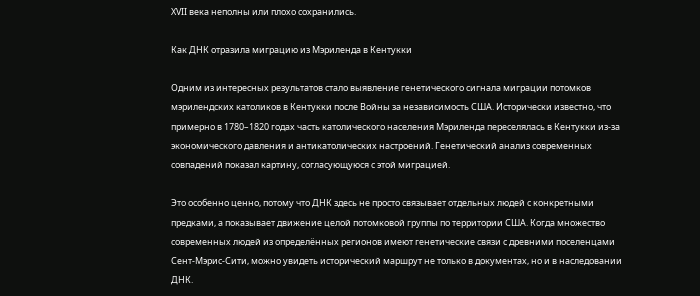XVII века неполны или плохо сохранились.

Как ДНК отразила миграцию из Мэриленда в Кентукки

Одним из интересных результатов стало выявление генетического сигнала миграции потомков мэрилендских католиков в Кентукки после Войны за независимость США. Исторически известно, что примерно в 1780–1820 годах часть католического населения Мэриленда переселялась в Кентукки из-за экономического давления и антикатолических настроений. Генетический анализ современных совпадений показал картину, согласующуюся с этой миграцией.

Это особенно ценно, потому что ДНК здесь не просто связывает отдельных людей с конкретными предками, а показывает движение целой потомковой группы по территории США. Когда множество современных людей из определённых регионов имеют генетические связи с древними поселенцами Сент-Мэрис-Сити, можно увидеть исторический маршрут не только в документах, но и в наследовании ДНК.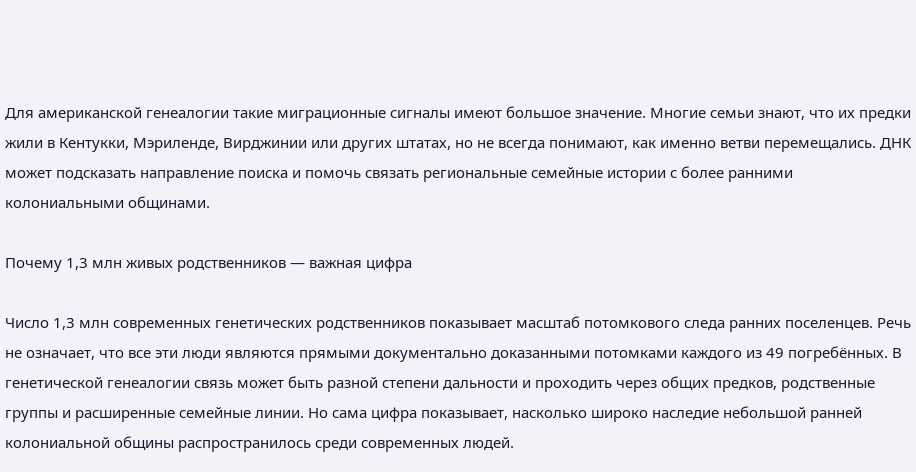Для американской генеалогии такие миграционные сигналы имеют большое значение. Многие семьи знают, что их предки жили в Кентукки, Мэриленде, Вирджинии или других штатах, но не всегда понимают, как именно ветви перемещались. ДНК может подсказать направление поиска и помочь связать региональные семейные истории с более ранними колониальными общинами.

Почему 1,3 млн живых родственников — важная цифра

Число 1,3 млн современных генетических родственников показывает масштаб потомкового следа ранних поселенцев. Речь не означает, что все эти люди являются прямыми документально доказанными потомками каждого из 49 погребённых. В генетической генеалогии связь может быть разной степени дальности и проходить через общих предков, родственные группы и расширенные семейные линии. Но сама цифра показывает, насколько широко наследие небольшой ранней колониальной общины распространилось среди современных людей.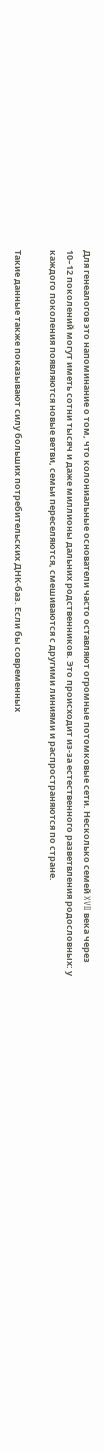Для генеалогов это напоминание о том, что колониальные основатели часто оставляют огромные потомковые сети. Несколько семей XVII века через 10–12 поколений могут иметь сотни тысяч и даже миллионы дальних родственников. Это происходит из-за естественного разветвления родословных: у каждого поколения появляются новые ветви, семьи переселяются, смешиваются с другими линиями и распространяются по стране.

Такие данные также показывают силу больших потребительских ДНК-баз. Если бы современных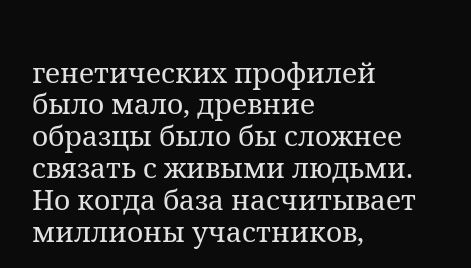генетических профилей было мало, древние образцы было бы сложнее связать с живыми людьми. Но когда база насчитывает миллионы участников,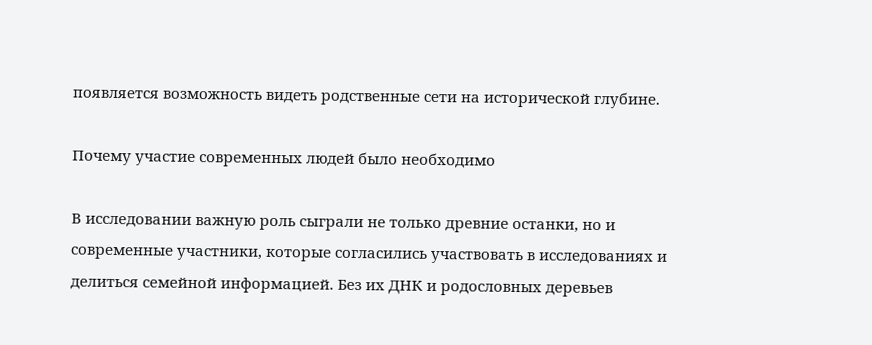появляется возможность видеть родственные сети на исторической глубине.

Почему участие современных людей было необходимо

В исследовании важную роль сыграли не только древние останки, но и современные участники, которые согласились участвовать в исследованиях и делиться семейной информацией. Без их ДНК и родословных деревьев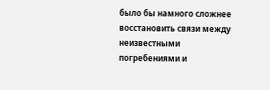было бы намного сложнее восстановить связи между неизвестными погребениями и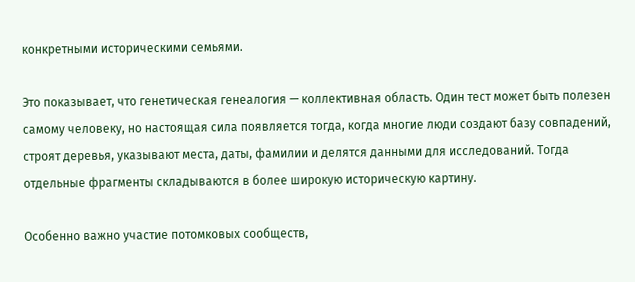конкретными историческими семьями.

Это показывает, что генетическая генеалогия — коллективная область. Один тест может быть полезен самому человеку, но настоящая сила появляется тогда, когда многие люди создают базу совпадений, строят деревья, указывают места, даты, фамилии и делятся данными для исследований. Тогда отдельные фрагменты складываются в более широкую историческую картину.

Особенно важно участие потомковых сообществ,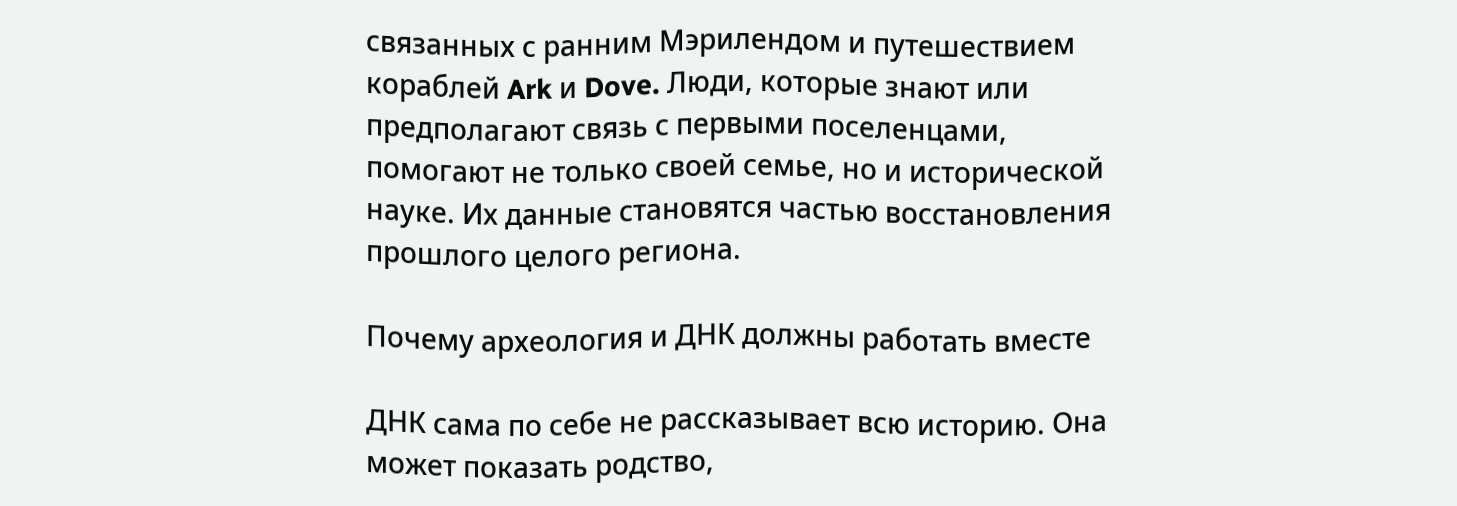связанных с ранним Мэрилендом и путешествием кораблей Ark и Dove. Люди, которые знают или предполагают связь с первыми поселенцами, помогают не только своей семье, но и исторической науке. Их данные становятся частью восстановления прошлого целого региона.

Почему археология и ДНК должны работать вместе

ДНК сама по себе не рассказывает всю историю. Она может показать родство,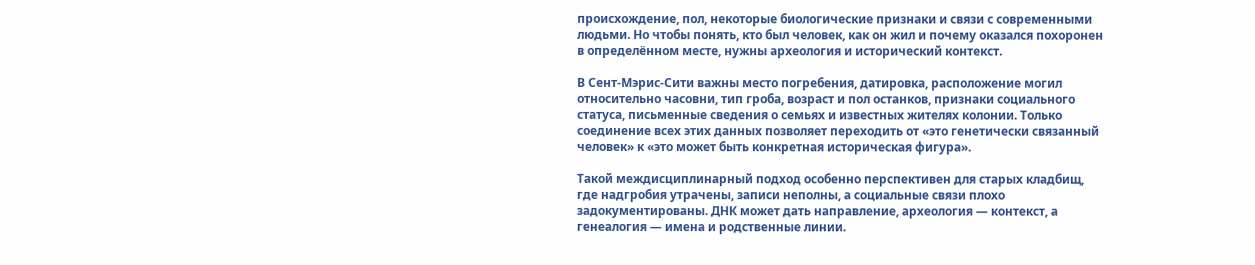происхождение, пол, некоторые биологические признаки и связи с современными людьми. Но чтобы понять, кто был человек, как он жил и почему оказался похоронен в определённом месте, нужны археология и исторический контекст.

В Сент-Мэрис-Сити важны место погребения, датировка, расположение могил относительно часовни, тип гроба, возраст и пол останков, признаки социального статуса, письменные сведения о семьях и известных жителях колонии. Только соединение всех этих данных позволяет переходить от «это генетически связанный человек» к «это может быть конкретная историческая фигура».

Такой междисциплинарный подход особенно перспективен для старых кладбищ, где надгробия утрачены, записи неполны, а социальные связи плохо задокументированы. ДНК может дать направление, археология — контекст, а генеалогия — имена и родственные линии.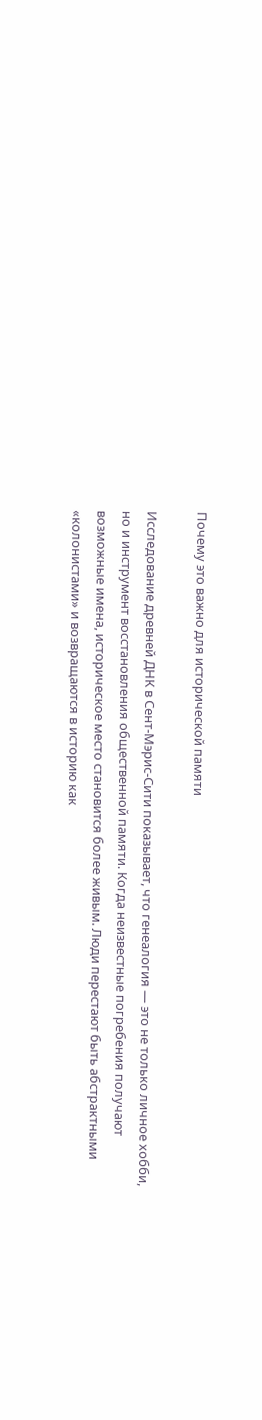Почему это важно для исторической памяти

Исследование древней ДНК в Сент-Мэрис-Сити показывает, что генеалогия — это не только личное хобби, но и инструмент восстановления общественной памяти. Когда неизвестные погребения получают возможные имена, историческое место становится более живым. Люди перестают быть абстрактными «колонистами» и возвращаются в историю как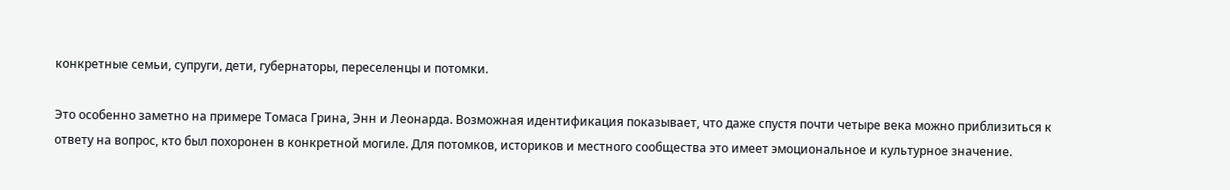конкретные семьи, супруги, дети, губернаторы, переселенцы и потомки.

Это особенно заметно на примере Томаса Грина, Энн и Леонарда. Возможная идентификация показывает, что даже спустя почти четыре века можно приблизиться к ответу на вопрос, кто был похоронен в конкретной могиле. Для потомков, историков и местного сообщества это имеет эмоциональное и культурное значение.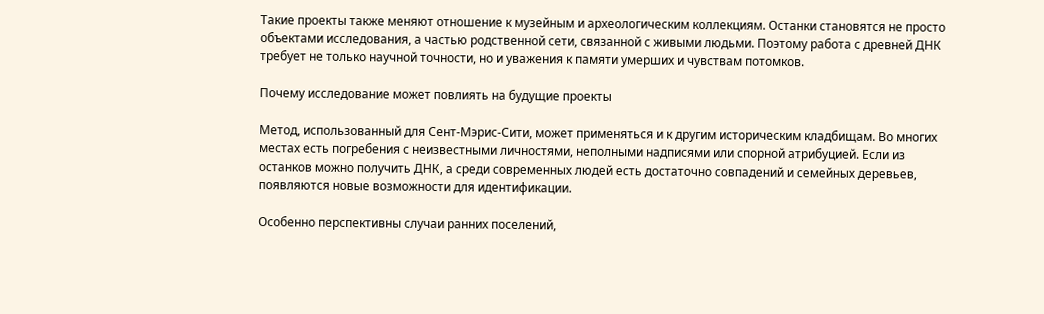Такие проекты также меняют отношение к музейным и археологическим коллекциям. Останки становятся не просто объектами исследования, а частью родственной сети, связанной с живыми людьми. Поэтому работа с древней ДНК требует не только научной точности, но и уважения к памяти умерших и чувствам потомков.

Почему исследование может повлиять на будущие проекты

Метод, использованный для Сент-Мэрис-Сити, может применяться и к другим историческим кладбищам. Во многих местах есть погребения с неизвестными личностями, неполными надписями или спорной атрибуцией. Если из останков можно получить ДНК, а среди современных людей есть достаточно совпадений и семейных деревьев, появляются новые возможности для идентификации.

Особенно перспективны случаи ранних поселений,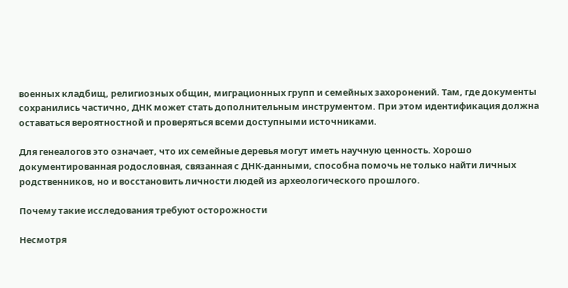военных кладбищ, религиозных общин, миграционных групп и семейных захоронений. Там, где документы сохранились частично, ДНК может стать дополнительным инструментом. При этом идентификация должна оставаться вероятностной и проверяться всеми доступными источниками.

Для генеалогов это означает, что их семейные деревья могут иметь научную ценность. Хорошо документированная родословная, связанная с ДНК-данными, способна помочь не только найти личных родственников, но и восстановить личности людей из археологического прошлого.

Почему такие исследования требуют осторожности

Несмотря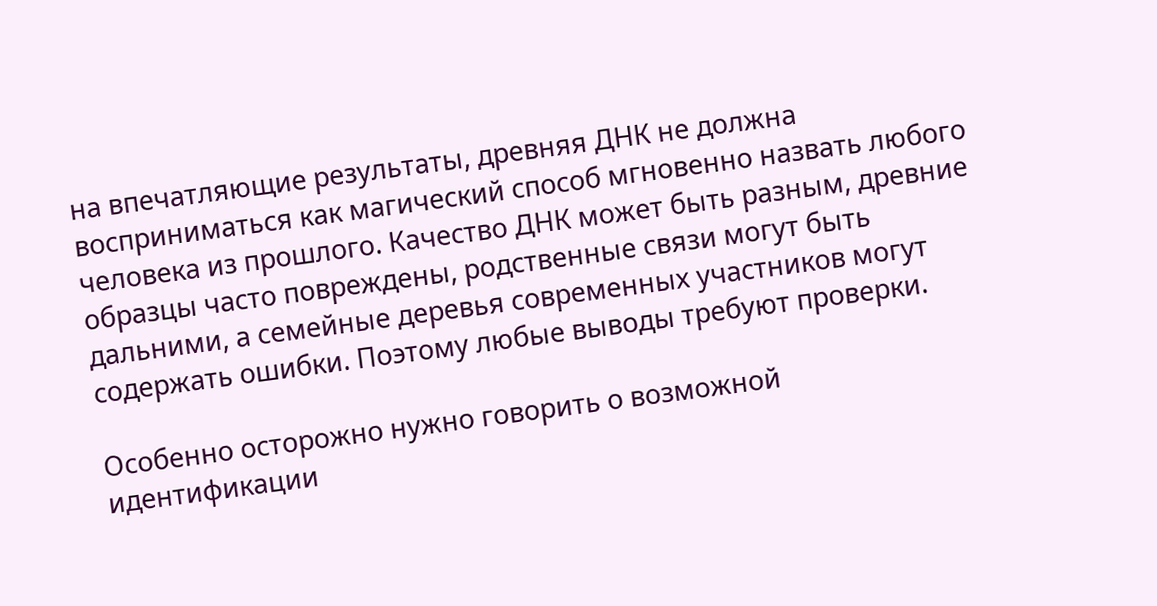на впечатляющие результаты, древняя ДНК не должна восприниматься как магический способ мгновенно назвать любого человека из прошлого. Качество ДНК может быть разным, древние образцы часто повреждены, родственные связи могут быть дальними, а семейные деревья современных участников могут содержать ошибки. Поэтому любые выводы требуют проверки.

Особенно осторожно нужно говорить о возможной идентификации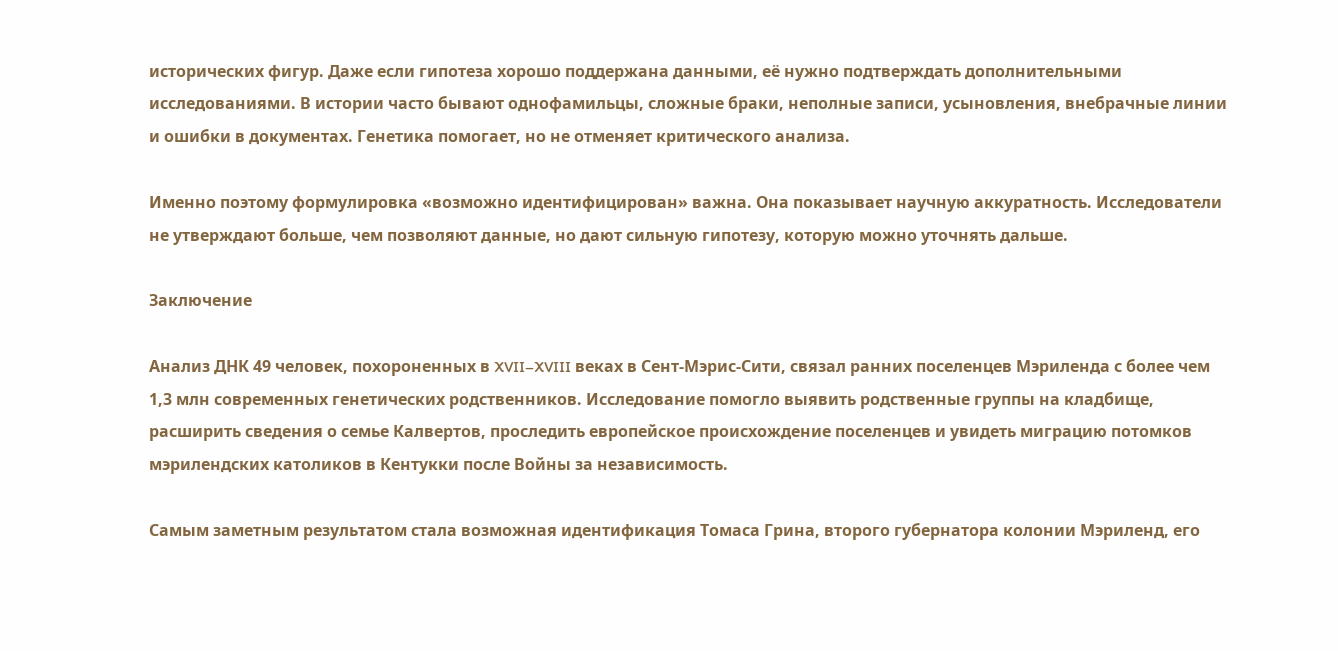исторических фигур. Даже если гипотеза хорошо поддержана данными, её нужно подтверждать дополнительными исследованиями. В истории часто бывают однофамильцы, сложные браки, неполные записи, усыновления, внебрачные линии и ошибки в документах. Генетика помогает, но не отменяет критического анализа.

Именно поэтому формулировка «возможно идентифицирован» важна. Она показывает научную аккуратность. Исследователи не утверждают больше, чем позволяют данные, но дают сильную гипотезу, которую можно уточнять дальше.

Заключение

Анализ ДНК 49 человек, похороненных в XVII–XVIII веках в Сент-Мэрис-Сити, связал ранних поселенцев Мэриленда с более чем 1,3 млн современных генетических родственников. Исследование помогло выявить родственные группы на кладбище, расширить сведения о семье Калвертов, проследить европейское происхождение поселенцев и увидеть миграцию потомков мэрилендских католиков в Кентукки после Войны за независимость.

Самым заметным результатом стала возможная идентификация Томаса Грина, второго губернатора колонии Мэриленд, его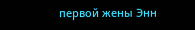первой жены Энн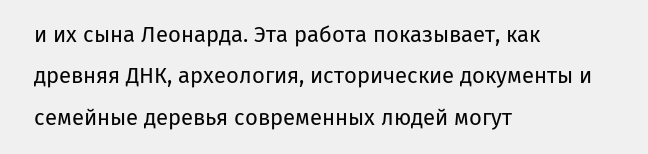и их сына Леонарда. Эта работа показывает, как древняя ДНК, археология, исторические документы и семейные деревья современных людей могут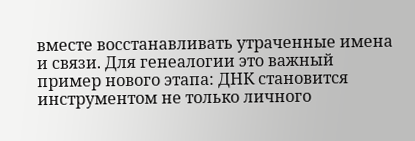вместе восстанавливать утраченные имена и связи. Для генеалогии это важный пример нового этапа: ДНК становится инструментом не только личного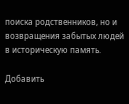поиска родственников, но и возвращения забытых людей в историческую память.

Добавить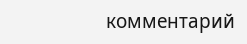комментарий